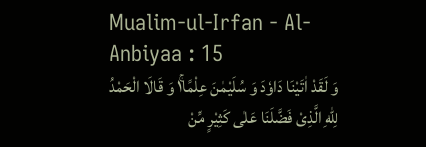Mualim-ul-Irfan - Al-Anbiyaa : 15
وَ لَقَدْ اٰتَیْنَا دَاوٗدَ وَ سُلَیْمٰنَ عِلْمًا١ۚ وَ قَالَا الْحَمْدُ لِلّٰهِ الَّذِیْ فَضَّلَنَا عَلٰى كَثِیْرٍ مِّنْ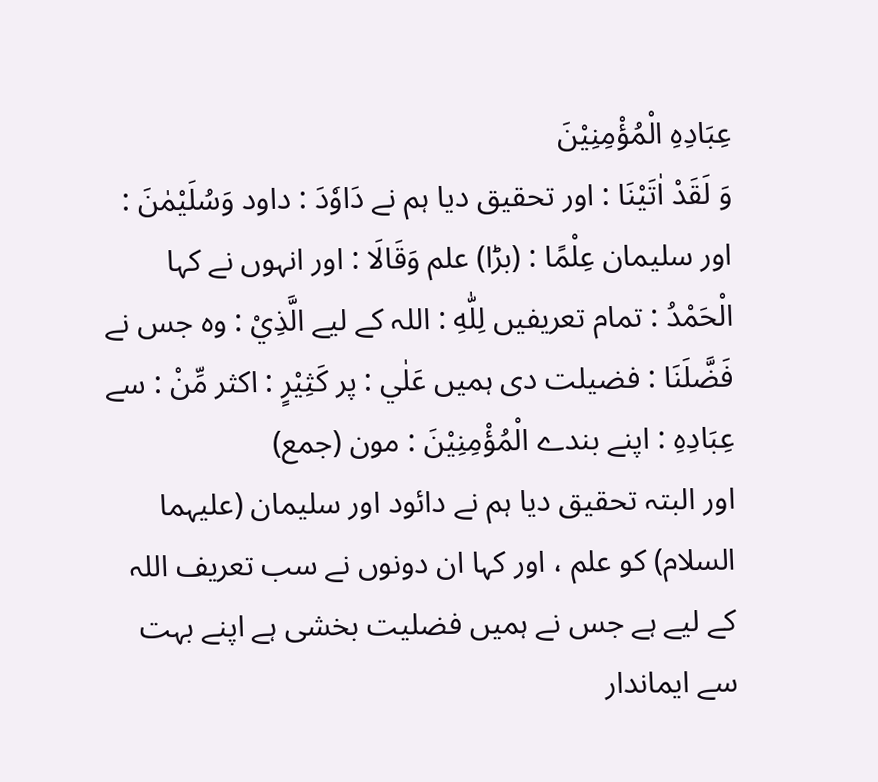عِبَادِهِ الْمُؤْمِنِیْنَ
وَ لَقَدْ اٰتَيْنَا : اور تحقیق دیا ہم نے دَاوٗدَ : داود وَسُلَيْمٰنَ : اور سلیمان عِلْمًا : (بڑا) علم وَقَالَا : اور انہوں نے کہا الْحَمْدُ : تمام تعریفیں لِلّٰهِ : اللہ کے لیے الَّذِيْ : وہ جس نے فَضَّلَنَا : فضیلت دی ہمیں عَلٰي : پر كَثِيْرٍ : اکثر مِّنْ : سے عِبَادِهِ : اپنے بندے الْمُؤْمِنِيْنَ : مون (جمع)
اور البتہ تحقیق دیا ہم نے دائود اور سلیمان (علیہما السلام) کو علم ، اور کہا ان دونوں نے سب تعریف اللہ کے لیے ہے جس نے ہمیں فضلیت بخشی ہے اپنے بہت سے ایماندار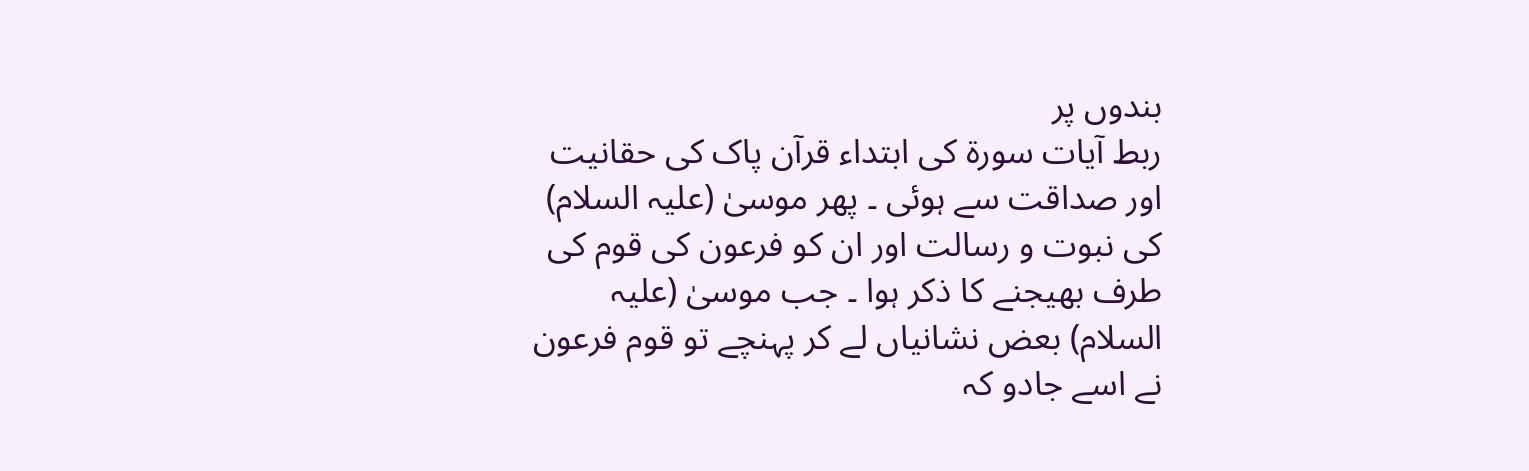بندوں پر
ربط آیات سورۃ کی ابتداء قرآن پاک کی حقانیت اور صداقت سے ہوئی ۔ پھر موسیٰ (علیہ السلام) کی نبوت و رسالت اور ان کو فرعون کی قوم کی طرف بھیجنے کا ذکر ہوا ۔ جب موسیٰ (علیہ السلام) بعض نشانیاں لے کر پہنچے تو قوم فرعون نے اسے جادو کہ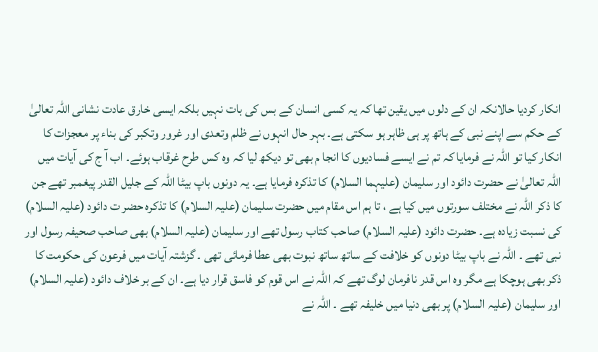انکار کردیا حالانکہ ان کے دلوں میں یقین تھا کہ یہ کسی انسان کے بس کی بات نہیں بلکہ ایسی خارق عادت نشانی اللہ تعالیٰ کے حکم سے اپنے نبی کے ہاتھ پر ہی ظاہر ہو سکتی ہے۔ بہر حال انہوں نے ظلم وتعدی اور غرور وتکبر کی بناء پر معجزات کا انکار کیا تو اللہ نے فرمایا کہ تم نے ایسے فسادیوں کا انجا م بھی تو دیکھ لیا کہ وہ کس طرح غرقاب ہوئے۔ اب آ ج کی آیات میں اللہ تعالیٰ نے حضرت دائود اور سلیمان (علیہما السلام) کا تذکرہ فرمایا ہے۔ یہ دونوں باپ بیٹا اللہ کے جلیل القدر پیغمبر تھے جن کا ذکر اللہ نے مختلف سورتوں میں کیا ہے ، تا ہم اس مقام میں حضرت سلیمان (علیہ السلام) کا تذکرہ حضر ت دائود (علیہ السلام) کی نسبت زیادہ ہے۔ حضرت دائود (علیہ السلام) صاحب کتاب رسول تھے اور سلیمان (علیہ السلام) بھی صاحب صحیفہ رسول اور نبی تھے ۔ اللہ نے باپ بیٹا دونوں کو خلافت کے ساتھ ساتھ نبوت بھی عطا فرمائی تھی ۔ گزشتہ آیات میں فرعون کی حکومت کا ذکر بھی ہوچکا ہے مگر وہ اس قدر نافرمان لوگ تھے کہ اللہ نے اس قوم کو فاسق قرار دیا ہے۔ ان کے بر خلاف دائود (علیہ السلام) اور سلیمان (علیہ السلام) پر بھی دنیا میں خلیفہ تھے ۔ اللہ نے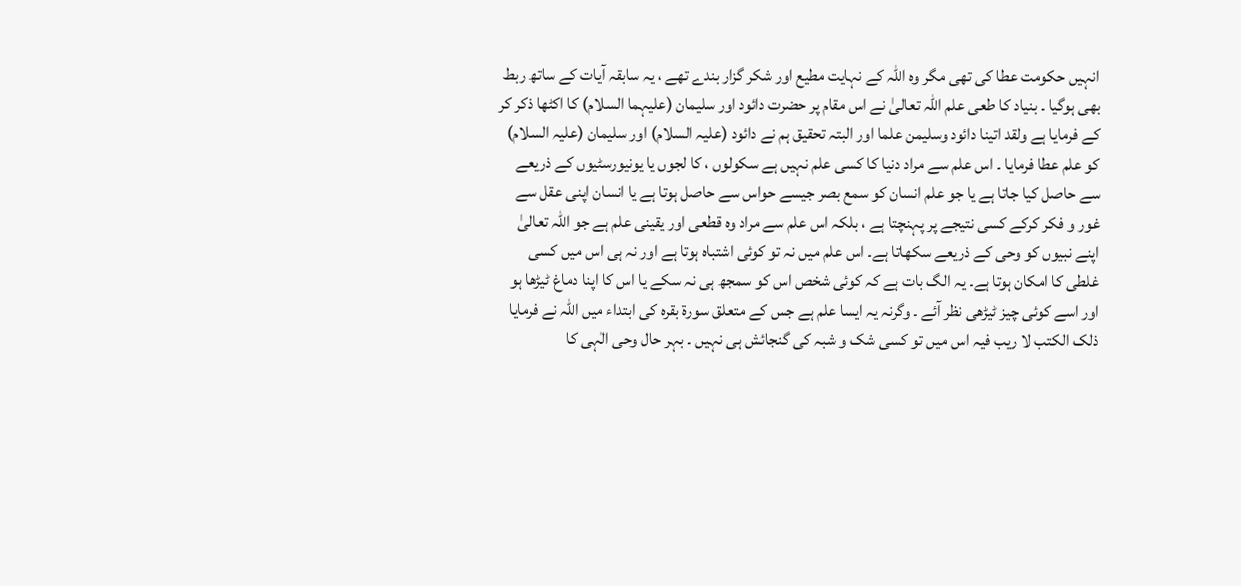انہیں حکومت عطا کی تھی مگر وہ اللہ کے نہایت مطیع اور شکر گزار بندے تھے ، یہ سابقہ آیات کے ساتھ ربط بھی ہوگیا ۔ بنیاد کا طعی علم اللہ تعالیٰ نے اس مقام پر حضرت دائود اور سلیمان (علیہما السلام) کا اکٹھا ذکر کر کے فرمایا ہے ولقد اتینا دائود وسلیمن علما اور البتہ تحقیق ہم نے دائود (علیہ السلام) اور سلیمان (علیہ السلام) کو علم عطا فرمایا ۔ اس علم سے مراد دنیا کا کسی علم نہیں ہے سکولوں ، کا لجوں یا یونیورسٹیوں کے ذریعے سے حاصل کیا جاتا ہے یا جو علم انسان کو سمع بصر جیسے حواس سے حاصل ہوتا ہے یا انسان اپنی عقل سے غور و فکر کرکے کسی نتیجے پر پہنچتا ہے ، بلکہ اس علم سے مراد وہ قطعی اور یقینی علم ہے جو اللہ تعالیٰ اپنے نبیوں کو وحی کے ذریعے سکھاتا ہے۔ اس علم میں نہ تو کوئی اشتباہ ہوتا ہے اور نہ ہی اس میں کسی غلطی کا امکان ہوتا ہے۔ یہ الگ بات ہے کہ کوئی شخص اس کو سمجھ ہی نہ سکے یا اس کا اپنا دماغ ٹیڑھا ہو اور اسے کوئی چیز ٹیڑھی نظر آئے ۔ وگرنہ یہ ایسا علم ہے جس کے متعلق سورة بقرہ کی ابتداء میں اللہ نے فرمایا ذلک الکتب لا ریب فیہ اس میں تو کسی شک و شبہ کی گنجائش ہی نہیں ۔ بہر حال وحی الٰہی کا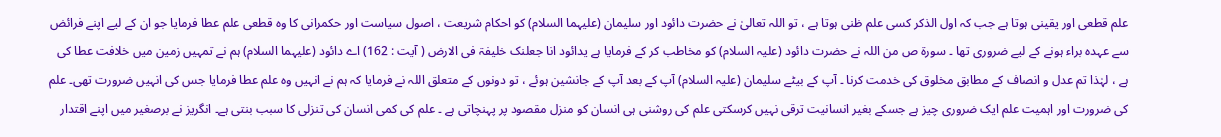علم قطعی اور یقینی ہوتا ہے جب کہ اول الذکر کسی علم ظنی ہوتا ہے ، تو اللہ تعالیٰ نے حضرت دائود اور سلیمان (علیہما السلام) کو احکام شریعت ، اصول سیاست اور حکمرانی کا وہ قطعی علم عطا فرمایا جو ان کے لیے اپنے فرائض سے عہدہ براء ہونے کے لیے ضروری تھا ۔ سورة ص من اللہ نے حضرت دائود (علیہ السلام) کو مخاطب کر کے فرمایا ہے یدائود انا جعلنک خلیفۃ فی الارض ( آیت : 162) اے دائود (علیہما السلام) ہم نے تمہیں زمین میں خلافت عطا کی ہے ، لہٰذا تم عدل و انصاف کے مطابق مخلوق کی خدمت کرنا ۔ آپ کے بیٹے سلیمان (علیہ السلام) آپ کے بعد آپ کے جانشین ہوئے ، تو دونوں کے متعلق اللہ نے فرمایا کہ ہم نے انہیں وہ علم عطا فرمایا جس کی انہیں ضرورت تھی۔ علم کی ضرورت اور اہمیت علم ایک ضروری چیز ہے جسکے بغیر انسانیت ترقی نہیں کرسکتی علم کی روشنی ہی انسان کو منزل مقصود پر پہنچاتی ہے ۔ علم کی کمی انسان کی تنزلی کا سبب بنتی ہے۔ انگریز نے برصغیر میں اپنے اقتدار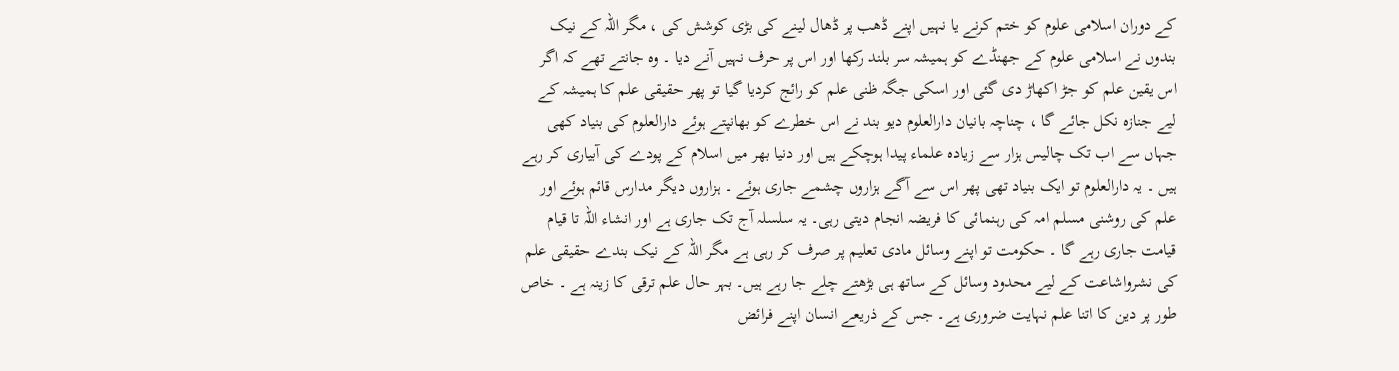کے دوران اسلامی علوم کو ختم کرنے یا نہیں اپنے ڈھب پر ڈھال لینے کی بڑی کوشش کی ، مگر اللہ کے نیک بندوں نے اسلامی علوم کے جھنڈے کو ہمیشہ سر بلند رکھا اور اس پر حرف نہیں آنے دیا ۔ وہ جانتے تھے کہ اگر اس یقین علم کو جڑ اکھاڑ دی گئی اور اسکی جگہ ظنی علم کو رائج کردیا گیا تو پھر حقیقی علم کا ہمیشہ کے لیے جنازہ نکل جائے گا ، چناچہ بانیان دارالعلوم دیو بند نے اس خطرے کو بھانپتے ہوئے دارالعلوم کی بنیاد کھی جہاں سے اب تک چالیس ہزار سے زیادہ علماء پیدا ہوچکے ہیں اور دنیا بھر میں اسلام کے پودے کی آبیاری کر رہے ہیں ۔ یہ دارالعلوم تو ایک بنیاد تھی پھر اس سے آگے ہزاروں چشمے جاری ہوئے ۔ ہزاروں دیگر مدارس قائم ہوئے اور علم کی روشنی مسلم امہ کی رہنمائی کا فریضہ انجام دیتی رہی۔ یہ سلسلہ آج تک جاری ہے اور انشاء اللہ تا قیام قیامت جاری رہے گا ۔ حکومت تو اپنے وسائل مادی تعلیم پر صرف کر رہی ہے مگر اللہ کے نیک بندے حقیقی علم کی نشرواشاعت کے لیے محدود وسائل کے ساتھ ہی بڑھتے چلے جا رہے ہیں۔ بہر حال علم ترقی کا زینہ ہے ۔ خاص طور پر دین کا اتنا علم نہایت ضروری ہے۔ جس کے ذریعے انسان اپنے فرائض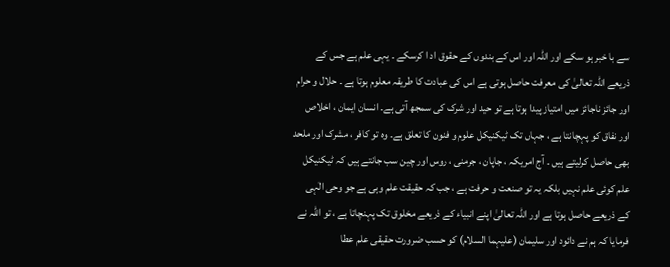سے با خبر ہو سکے اور اللہ اور اس کے بندوں کے حقوق اد ا کرسکے ۔ یہی علم ہے جس کے ذریعے اللہ تعالیٰ کی معرفت حاصل ہوتی ہے اس کی عبادت کا طریقہ معلوم ہوتا ہے ۔ حلال و حرام اور جائز ناجائز میں امتیاز پیدا ہوتا ہے تو حید اور شرک کی سمجھ آتی ہے۔ انسان ایمان ، اخلاص اور نفاق کو پہچانتا ہے ، جہاں تک ٹیکنیکل علوم و فنون کا تعلق ہے۔ وہ تو کافر ، مشرک اور ملحد بھی حاصل کرلیتے ہیں ۔ آج امریکہ ، جاپان ، جرمنی ، روس اور چین سب جانتے ہیں کہ ٹیکنیکل علم کوئی علم نہیں بلکہ یہ تو صنعت و حرفت ہے ، جب کہ حقیقت علم وہی ہے جو وحی الٰہی کے ذریعے حاصل ہوتا ہے اور اللہ تعالیٰ اپنے انبیاء کے ذریعے مخلوق تک پہنچاتا ہے ، تو اللہ نے فرمایا کہ ہم نے دائود اور سلیمان (علیہما السلام) کو حسب ضرورت حقیقی علم عطا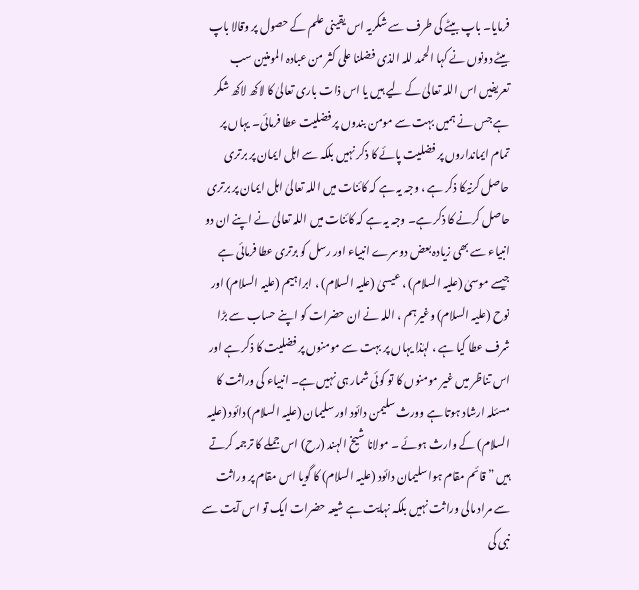فرمایا۔ باپ بیٹے کی طرف سے شکریہ اس یقینی علم کے حصول پر وقالا باپ بیٹے دونوں نے کہا الحمد للہ الذی فضلنا علی کثر من عبادہ المومنین سب تعریفیں اس اللہ تعالیٰ کے لیے ہیں یا اس ذات باری تعالیٰ کا لاکھ لاکھ شکر ہے جس نے ہمیں بہت سے مومن بندوں پر فضلیت عطا فرمائی۔ یہاں پر تمام ایمانداروں پر فضلیت پائے کا ذکر نہیں بلکہ سے اہل ایمان پر برتری حاصل کرنیکا ذکر ہے ، وجہ یہ ہے کہ کائنات میں اللہ تعالیٰ اہل ایمان پر برتری حاصل کرنے کا ذکر ہے۔ وجہ یہ ہے کہ کائنات میں اللہ تعالیٰ نے اپنے ان دو انبیاء سے بھی زیادہ بعض دوسرے انبیاء اور رسل کو برتری عطا فرمائی ہے جیسے موسیٰ (علیہ السلام) ، عیسیٰ (علیہ السلام) ، ابراہیم (علیہ السلام) اور نوح (علیہ السلام) وغیرہم ، اللہ نے ان حضرات کو اپنے حساب سے بڑا شرف عطا کیا ہے ، لہٰذا یہاں پر بہت سے مومنوں پر فضلیت کا ذکر ہے اور اس تناظر میں غیر مومنوں کا تو کوئی شمار ہی نہیں ہے۔ انبیاء کی وراثت کا مسئلہ ارشاد ہوتا ہے وورث سلیمن دائود اور سلیمان (علیہ السلام) دائود (علیہ السلام) کے وارث ہوئے ۔ مولانا شیخ الہند (رح) اس جملے کا ترجمہ کرتے ہیں ” قائم مقام ہوا سلیمان دائود (علیہ السلام) کا گویا اس مقام پر وراثت سے مراد مالی وراثت نہیں بلکہ نہایت ہے شیعہ حضرات ایک تو اس آیت سے نبی کی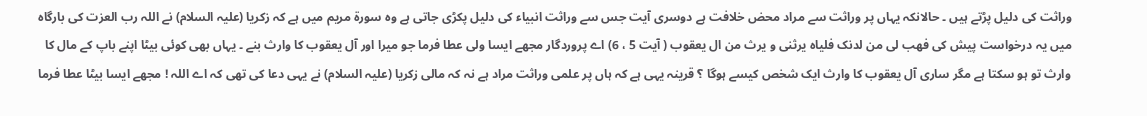وراثت کی دلیل پڑتے ہیں ۔ حالانکہ یہاں پر وراثت سے مراد محض خلافت ہے دوسری آیت جس سے وراثت انبیاء کی دلیل پکڑی جاتی ہے وہ سورة مریم میں ہے کہ زکریا (علیہ السلام) نے اللہ رب العزت کی بارگاہ میں یہ درخواست پیش کی فھب لی من لدنک فلیاہ یرثنی و یرث من ال یعقوب ( آیت 5 ، 6) اے پروردگار مجھے ایسا ولی عطا فرما جو میرا اور آل یعقوب کا وارث بنے ۔ یہاں بھی کوئی بیٹا اپنے باپ کے مال کا وارث تو ہو سکتا ہے مگر ساری آل یعقوب کا وارث ایک شخص کیسے ہوگا ؟ قرینہ یہی ہے کہ ہاں پر علمی وراثت مراد ہے نہ کہ مالی زکریا (علیہ السلام) نے یہی دعا کی تھی کہ اے اللہ ! مجھے ایسا بیٹا عطا فرما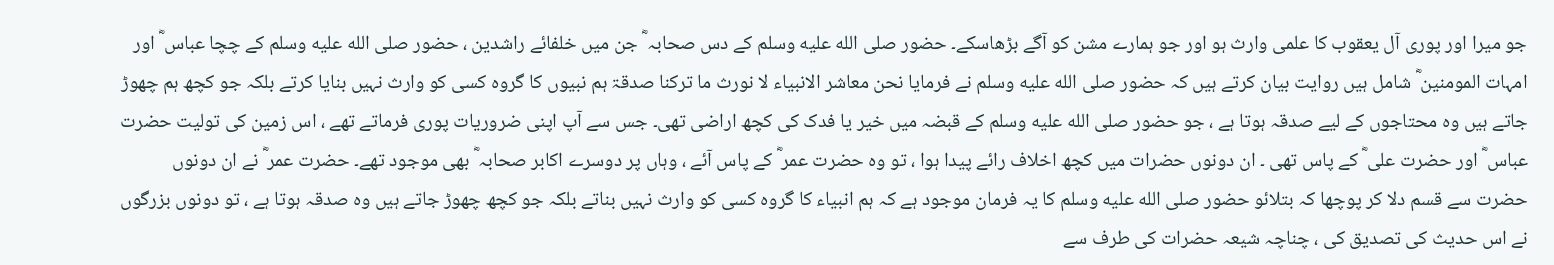جو میرا اور پوری آل یعقوب کا علمی وارث ہو اور جو ہمارے مشن کو آگے بڑھاسکے۔ حضور صلى الله عليه وسلم کے دس صحابہ ؓ جن میں خلفائے راشدین ، حضور صلى الله عليه وسلم کے چچا عباس ؓ اور امہات المومنین ؓ شامل ہیں روایت بیان کرتے ہیں کہ حضور صلى الله عليه وسلم نے فرمایا نحن معاشر الانبیاء لا نورث ما ترکنا صدقۃ ہم نبیوں کا گروہ کسی کو وارث نہیں بنایا کرتے بلکہ جو کچھ ہم چھوڑ جاتے ہیں وہ محتاجوں کے لیے صدقہ ہوتا ہے ، جو حضور صلى الله عليه وسلم کے قبضہ میں خیر یا فدک کی کچھ اراضی تھی۔ جس سے آپ اپنی ضروریات پوری فرماتے تھے ، اس زمین کی تولیت حضرت عباس ؓ اور حضرت علی ؓ کے پاس تھی ۔ ان دونوں حضرات میں کچھ اخلاف رائے پیدا ہوا ، تو وہ حضرت عمر ؓ کے پاس آئے ، وہاں پر دوسرے اکابر صحابہ ؓ بھی موجود تھے۔ حضرت عمر ؓ نے ان دونوں حضرت سے قسم دلا کر پوچھا کہ بتلائو حضور صلى الله عليه وسلم کا یہ فرمان موجود ہے کہ ہم انبیاء کا گروہ کسی کو وارث نہیں بناتے بلکہ جو کچھ چھوڑ جاتے ہیں وہ صدقہ ہوتا ہے ، تو دونوں بزرگوں نے اس حدیث کی تصدیق کی ، چناچہ شیعہ حضرات کی طرف سے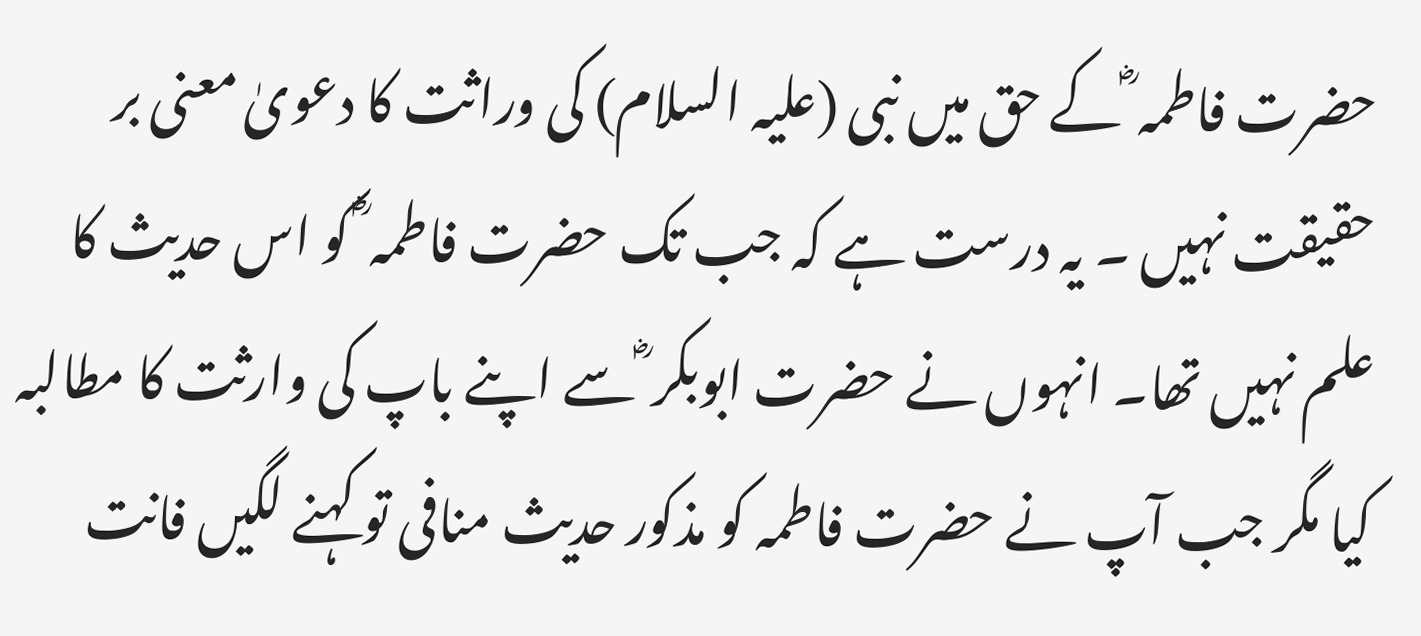حضرت فاطمہ ؓ کے حق میں نبی (علیہ السلام) کی وراثت کا دعویٰ معنی بر حقیقت نہیں ۔ یہ درست ہے کہ جب تک حضرت فاطمہ ؓ کو اس حدیث کا علم نہیں تھا۔ انہوں نے حضرت ابوبکر ؓ سے اپنے باپ کی وارثت کا مطالبہ کیا مگر جب آپ نے حضرت فاطمہ کو مذکور حدیث منافی تو کہنے لگیں فانت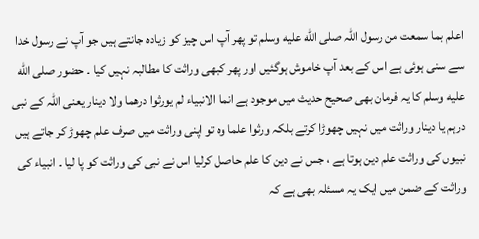اعلم بما سمعت من رسول اللہ صلى الله عليه وسلم تو پھر آپ اس چیز کو زیادہ جانتے ہیں جو آپ نے رسول خدا سے سنی ہوئی ہے اس کے بعد آپ خاموش ہوگئیں اور پھر کبھی وراثت کا مطالبہ نہیں کیا ۔ حضور صلى الله عليه وسلم کا یہ فرمان بھی صحیح حدیث میں موجود ہے انما الانبیاء لم یورثوا درھما ولا دینار یعنی اللہ کے نبی درہم یا دینار وراثت میں نہیں چھوڑا کرتے بلکہ ورثوا علما وہ تو اپنی وراثت میں صرف علم چھوڑ کر جاتے ہیں نبیوں کی وراثت علم دین ہوتا ہے ، جس نے دین کا علم حاصل کرلیا اس نے نبی کی وراثت کو پا لیا ۔ انبیاء کی وراثت کے ضمن میں ایک یہ مسئلہ بھی ہے کہ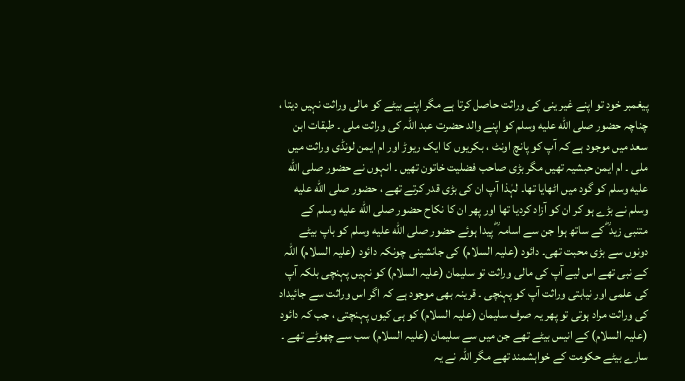پیغمبر خود تو اپنے غیر ینی کی وراثت حاصل کرتا ہے مگر اپنے بیٹے کو مالی وراثت نہیں دیتا ، چناچہ حضور صلى الله عليه وسلم کو اپنے والد حضرت عبد اللہ کی وراثت ملی ۔ طبقات ابن سعد میں موجود ہے کہ آپ کو پانچ اونٹ ، بکریوں کا ایک ریوڑ اور ام ایمن لونڈی وراثت میں ملی ۔ ام ایمن حبشیہ تھیں مگر بڑی صاحب فضلیت خاتون تھیں ۔ انہوں نے حضور صلى الله عليه وسلم کو گود میں اٹھایا تھا۔ لہٰذا آپ ان کی بڑی قدر کرتے تھے ، حضور صلى الله عليه وسلم نے بڑے ہو کر ان کو آزاد کردیا تھا اور پھر ان کا نکاح حضور صلى الله عليه وسلم کے متنبی زید ؓ کے ساتھ ہوا جن سے اسامہ ؓ پیدا ہوئے حضور صلى الله عليه وسلم کو باپ بیٹے دونوں سے بڑی محبت تھی۔ دائود (علیہ السلام) کی جانشینی چونکہ دائود (علیہ السلام) اللہ کے نبی تھے اس لیے آپ کی مالی وراثت تو سلیمان (علیہ السلام) کو نہیں پہنچی بلکہ آپ کی علمی اور نیابتی وراثت آپ کو پہنچی ۔ قرینہ بھی موجود ہے کہ اگر اس وراثت سے جائیداد کی وراثت مراد ہوتی تو پھر یہ صرف سلیمان (علیہ السلام) کو ہی کیوں پہنچتی ، جب کہ دائود (علیہ السلام) کے انیس بیٹے تھے جن میں سے سلیمان (علیہ السلام) سب سے چھوٹے تھے ۔ سارے بیٹے حکومت کے خواہشمند تھے مگر اللہ نے یہ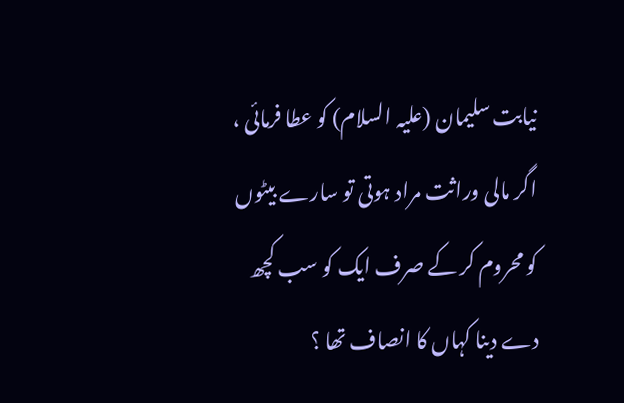نیابت سلیمان (علیہ السلام) کو عطا فرمائی ، اگر مالی وراثت مراد ہوتی تو سارے بیٹوں کو محروم کر کے صرف ایک کو سب کچھ دے دینا کہاں کا انصاف تھا ؟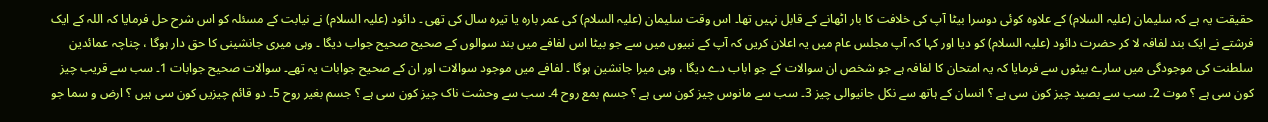حقیقت یہ ہے کہ سلیمان (علیہ السلام) کے علاوہ کوئی دوسرا بیٹا آپ کی خلافت کا بار اٹھانے کے قابل نہیں تھا۔ اس وقت سلیمان (علیہ السلام) کی عمر بارہ یا تیرہ سال کی تھی ۔ دائود (علیہ السلام) نے نیابت کے مسئلہ کو اس شرح حل فرمایا کہ اللہ کے ایک فرشتے نے ایک بند لفافہ لا کر حضرت دائود (علیہ السلام) کو دیا اور کہا کہ آپ مجلس عام میں یہ اعلان کریں کہ آپ کے نبیوں میں سے جو بیٹا اس لفافے میں بند سوالوں کے صحیح صحیح جواب دیگا ۔ وہی میری جانشینی کا حق دار ہوگا ، چناچہ عمائدین سلطنت کی موجودگی میں سارے بیٹوں سے فرمایا کہ یہ امتحان کا لفافہ ہے جو شخص ان سوالات کے جو اباب دے دیگا ، وہی میرا جانشین ہوگا ۔ لفافے میں موجود سوالات اور ان کے صحیح جوابات یہ تھے۔ سوالات صحیح جوابات 1۔ سب سے قریب چیز کون سی ہے ؟ موت 2۔ سب سے بصید چیز کون سی ہے ؟ انسان کے ہاتھ سے نکل جانیوالی چیز 3۔ سب سے مانوس چیز کون سی ہے ؟ جسم بمع روح 4۔ سب سے وحشت ناک چیز کون سی ہے ؟ جسم بغیر روح 5۔ دو قائم چیزیں کون سی ہیں ؟ ارض و سما جو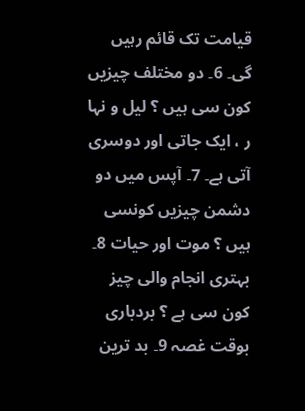قیامت تک قائم رہیں گی۔ 6۔ دو مختلف چیزیں کون سی ہیں ؟ لیل و نہا ر ، ایک جاتی اور دوسری آتی ہے۔ 7۔ آپس میں دو دشمن چیزیں کونسی ہیں ؟ موت اور حیات 8۔ بہتری انجام والی چیز کون سی ہے ؟ بردباری بوقت غصہ 9۔ بد ترین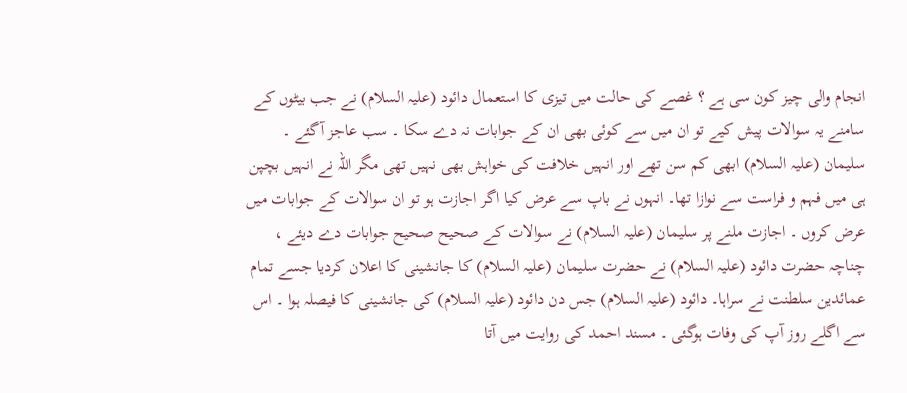انجام والی چیز کون سی ہے ؟ غصے کی حالت میں تیزی کا استعمال دائود (علیہ السلام) نے جب بیٹوں کے سامنے یہ سوالات پیش کیے تو ان میں سے کوئی بھی ان کے جوابات نہ دے سکا ۔ سب عاجز آگئے ۔ سلیمان (علیہ السلام) ابھی کم سن تھے اور انہیں خلافت کی خواہش بھی نہیں تھی مگر اللہ نے انہیں بچپن ہی میں فہم و فراست سے نوازا تھا۔ انہوں نے باپ سے عرض کیا اگر اجازت ہو تو ان سوالات کے جوابات میں عرض کروں ۔ اجازت ملنے پر سلیمان (علیہ السلام) نے سوالات کے صحیح صحیح جوابات دے دیئے ، چناچہ حضرت دائود (علیہ السلام) نے حضرت سلیمان (علیہ السلام) کا جانشینی کا اعلان کردیا جسے تمام عمائدین سلطنت نے سراہا۔ دائود (علیہ السلام) جس دن دائود (علیہ السلام) کی جانشینی کا فیصلہ ہوا ۔ اس سے اگلے روز آپ کی وفات ہوگئی ۔ مسند احمد کی روایت میں آتا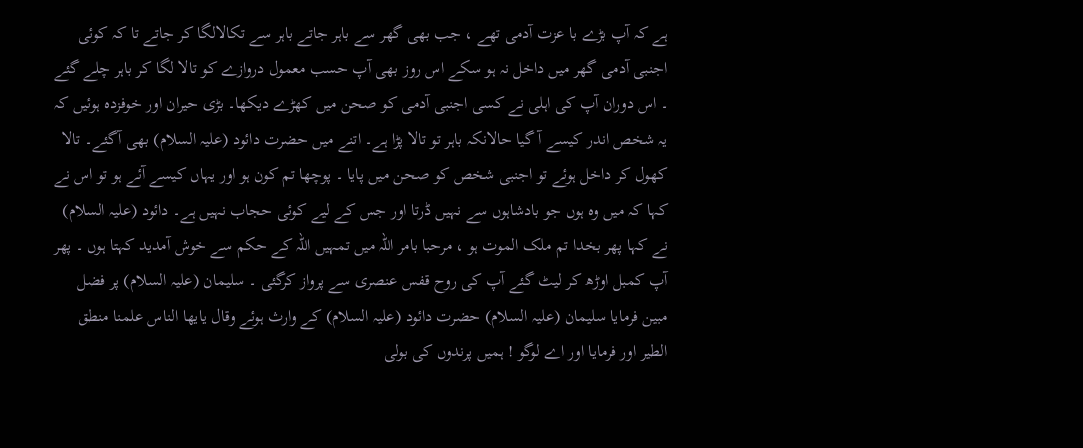ہے کہ آپ بڑے با عزت آدمی تھے ، جب بھی گھر سے باہر جاتے باہر سے تکالالگا کر جاتے تا کہ کوئی اجنبی آدمی گھر میں داخل نہ ہو سکے اس روز بھی آپ حسب معمول دروازے کو تالا لگا کر باہر چلے گئے ۔ اس دوران آپ کی اہلی نے کسی اجنبی آدمی کو صحن میں کھڑے دیکھا۔ بڑی حیران اور خوفزدہ ہوئیں کہ یہ شخص اندر کیسے آ گیا حالانکہ باہر تو تالا پڑا ہے۔ اتنے میں حضرت دائود (علیہ السلام) بھی آگئے۔ تالا کھول کر داخل ہوئے تو اجنبی شخص کو صحن میں پایا ۔ پوچھا تم کون ہو اور یہاں کیسے آئے ہو تو اس نے کہا کہ میں وہ ہوں جو بادشاہوں سے نہیں ڈرتا اور جس کے لیے کوئی حجاب نہیں ہے۔ دائود (علیہ السلام) نے کہا پھر بخدا تم ملک الموت ہو ، مرحبا بامر اللہ میں تمہیں اللہ کے حکم سے خوش آمدید کہتا ہوں ۔ پھر آپ کمبل اوڑھ کر لیٹ گئے آپ کی روح قفس عنصری سے پرواز کرگئی ۔ سلیمان (علیہ السلام) پر فضل مبین فرمایا سلیمان (علیہ السلام) حضرت دائود (علیہ السلام) کے وارث ہوئے وقال یایھا الناس علمنا منطق الطیر اور فرمایا اور اے لوگو ! ہمیں پرندوں کی بولی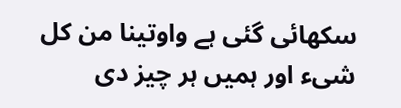سکھائی گئی ہے واوتینا من کل شیء اور ہمیں ہر چیز دی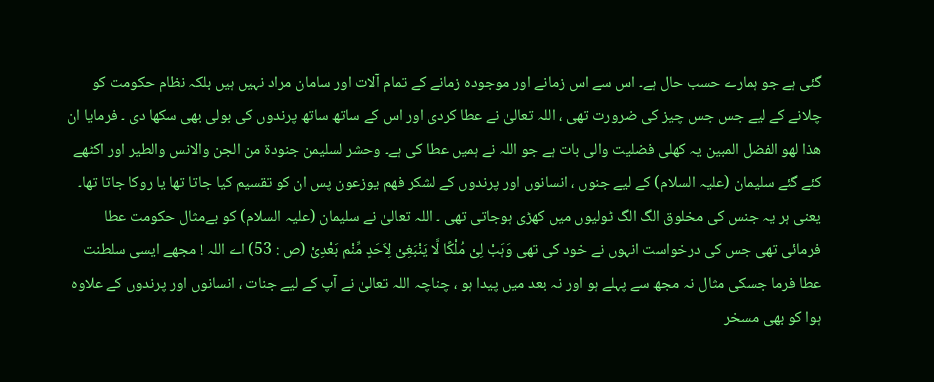گئی ہے جو ہمارے حسب حال ہے۔ اس سے اس زمانے اور موجودہ زمانے کے تمام آلات اور سامان مراد نہیں ہیں بلکہ نظام حکومت کو چلانے کے لیے جس جس چیز کی ضرورت تھی ، اللہ تعالیٰ نے عطا کردی اور اس کے ساتھ ساتھ پرندوں کی بولی بھی سکھا دی ۔ فرمایا ان ھذا لھو الفضل المبین یہ کھلی فضلیت والی بات ہے جو اللہ نے ہمیں عطا کی ہے۔ وحشر لسلیمن جنودۃ من الجن والانس والطیر اور اکٹھے کئے گئے سلیمان (علیہ السلام) کے لیے جنوں ، انسانوں اور پرندوں کے لشکر فھم یوزعون پس ان کو تقسیم کیا جاتا تھا یا روکا جاتا تھا۔ یعنی ہر یہ جنس کی مخلوق الگ الگ ٹولیوں میں کھڑی ہوجاتی تھی ۔ اللہ تعالیٰ نے سلیمان (علیہ السلام) کو بےمثال حکومت عطا فرمائی تھی جس کی درخواست انہوں نے خود کی تھی وَہَبْ لِیْ مُلْکًا لَّا یَنْبَغِیْ لِاَحَدٍ مِّنْم بَعْدِیْ (ص : 53) اے اللہ ! مجھے ایسی سلطنت عطا فرما جسکی مثال نہ مجھ سے پہلے ہو اور نہ بعد میں پیدا ہو ، چناچہ اللہ تعالیٰ نے آپ کے لیے جنات ، انسانوں اور پرندوں کے علاوہ ہوا کو بھی مسخر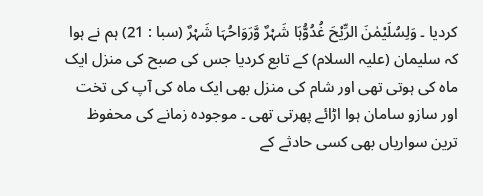کردیا ۔ وَلِسُلَیْمٰنَ الرِّیْحَ غُدُوُّہَا شَہْرٌ وَّرَوَاحُہَا شَہْرٌ (سبا : 21) ہم نے ہوا کہ سلیمان (علیہ السلام) کے تابع کردیا جس کی صبح کی منزل ایک ماہ کی ہوتی تھی اور شام کی منزل بھی ایک ماہ کی آپ کی تخت اور سازو سامان ہوا اڑائے پھرتی تھی ۔ موجودہ زمانے کی محفوظ ترین سواریاں بھی کسی حادثے کے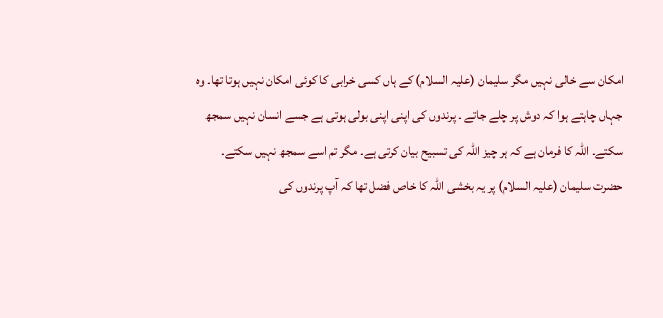امکان سے خالی نہیں مگر سلیمان (علیہ السلام) کے ہاں کسی خرابی کا کوئی امکان نہیں ہوتا تھا۔ وہ جہاں چاہتے ہوا کہ دوش پر چلے جاتے ۔ پرندوں کی اپنی اپنی بولی ہوتی ہے جسے انسان نہیں سمجھ سکتے۔ اللہ کا فرمان ہے کہ ہر چیز اللہ کی تسبیح بیان کرتی ہے۔ مگر تم اسے سمجھ نہیں سکتے۔ حضرت سلیمان (علیہ السلام) پر یہ بخشی اللہ کا خاص فضل تھا کہ آپ پرندوں کی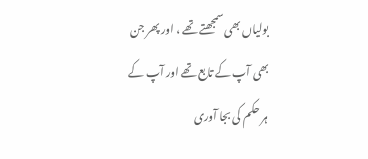بولیاں بھی سمجھتے تھے ، اور پھر جن بھی آپ کے تابع تھے اور آپ کے ہر حکم کی بجا آوری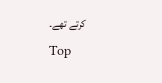کرتے تھے۔
Top